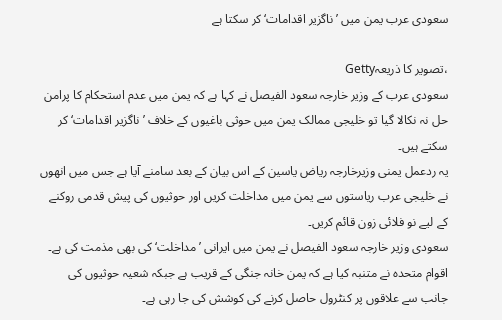سعودی عرب یمن میں ’ناگزیر اقدامات‘ کر سکتا ہے

،تصویر کا ذریعہGetty
سعودی عرب کے وزیر خارجہ سعود الفیصل نے کہا ہے کہ یمن میں عدم استحکام کا پرامن حل نہ نکالا گیا تو خلیجی ممالک یمن میں حوثی باغیوں کے خلاف ’ناگزیر اقدامات‘ کر سکتے ہیں۔
یہ ردعمل یمنی وزیرخارجہ ریاض یاسین کے اس بیان کے بعد سامنے آیا ہے جس میں انھوں نے خلیجی عرب ریاستوں سے یمن میں مداخلت کریں اور حوثیوں کی پیش قدمی روکنے کے لیے نو فلائی زون قائم کریں۔
سعودی وزیر خارجہ سعود الفیصل نے یمن میں ایرانی ’مداخلت‘ کی بھی مذمت کی ہے۔
اقوام متحدہ نے متنبہ کیا ہے کہ یمن خانہ جنگی کے قریب ہے جبکہ شعیہ حوثیوں کی جانب سے علاقوں پر کنٹرول حاصل کرنے کی کوشش کی جا رہی ہے۔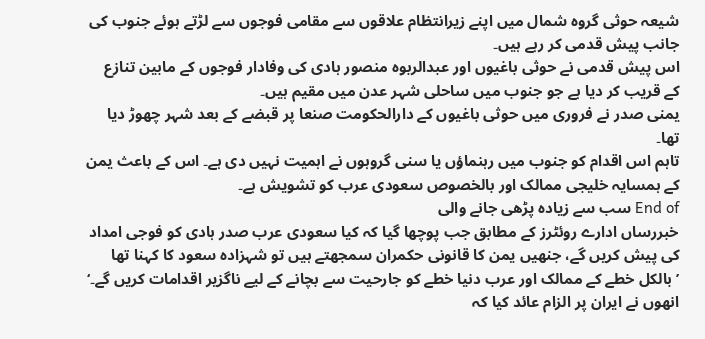شیعہ حوثی گروہ شمال میں اپنے زیرانتظام علاقوں سے مقامی فوجوں سے لڑتے ہوئے جنوب کی جانب پیش قدمی کر رہے ہیں۔
اس پیش قدمی نے حوثی باغیوں اور عبدالربوہ منصور ہادی کی وفادار فوجوں کے مابین تنازع کے قریب کر دیا ہے جو جنوب میں ساحلی شہر عدن میں مقیم ہیں۔
یمنی صدر نے فروری میں حوثی باغیوں کے دارالحکومت صنعا پر قبضے کے بعد شہر چھوڑ دیا تھا۔
تاہم اس اقدام کو جنوب میں رہنماؤں یا سنی گروہوں نے اہمیت نہیں دی ہے۔ اس کے باعث یمن کے ہمسایہ خلیجی ممالک اور بالخصوص سعودی عرب کو تشویش ہے۔
End of سب سے زیادہ پڑھی جانے والی
خبررساں ادارے روئٹرز کے مطابق جب پوچھا گیا کہ کیا سعودی عرب صدر ہادی کو فوجی امداد کی پیش کریں گے، جنھیں یمن کا قانونی حکمران سمجھتے ہیں تو شہزادہ سعود کا کہنا تھا ’بالکل خطے کے ممالک اور عرب دنیا خطے کو جارحیت سے بچانے کے لیے ناگزیر اقدامات کریں گے۔‘
انھوں نے ایران پر الزام عائد کیا کہ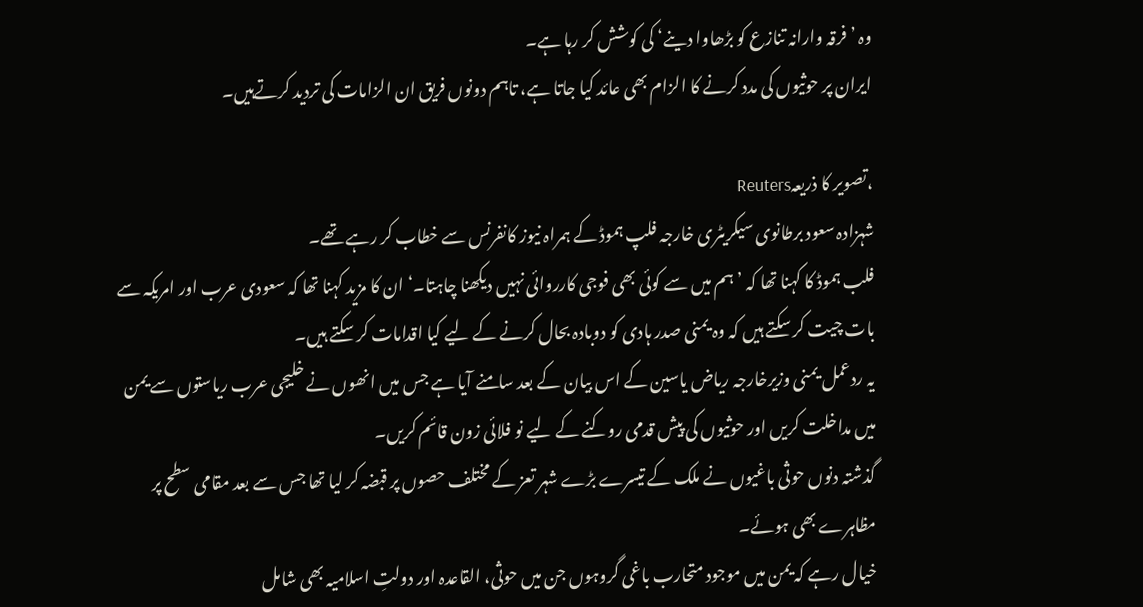وہ ’فرقہ وارانہ تنازع کو بڑھاوا دینے‘ کی کوشش کر رہا ہے۔
ایران پر حوثیوں کی مدد کرنے کا الزام بھی عائد کیا جاتا ہے، تاہم دونوں فریق ان الزامات کی تردید کرتےہیں۔

،تصویر کا ذریعہReuters
شہزادہ سعود برطانوی سیکریٹری خارجہ فلپ ہموڈ کے ہمراہ نیوز کانفرنس سے خطاب کر رہے تھے۔
فلب ہموڈ کا کہنا تھا کہ ’ہم میں سے کوئی بھی فوجی کارروائی نہیں دیکھنا چاہتا۔‘ ان کا مزید کہنا تھا کہ سعودی عرب اور امریکہ سے بات چیت کر سکتے ہیں کہ وہ یمنی صدر ہادی کو دوبادہ بحال کرنے کے لیے کیا اقدامات کر سکتے ہیں۔
یہ ردعمل یمنی وزیرخارجہ ریاض یاسین کے اس بیان کے بعد سامنے آیا ہے جس میں انھوں نے خلیجی عرب ریاستوں سے یمن میں مداخلت کریں اور حوثیوں کی پیش قدمی روکنے کے لیے نو فلائی زون قائم کریں۔
گذشتہ دنوں حوثی باغیوں نے ملک کے تیسرے بڑے شہر تعز کے مختلف حصوں پر قبضہ کر لیا تھا جس سے بعد مقامی سطح پر مظاہرے بھی ہوئے۔
خیال رہے کہ یمن میں موجود متحارب باغی گروہوں جن میں حوثی، القاعدہ اور دولتِ اسلامیہ بھی شامل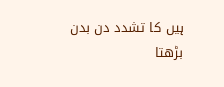ہیں کا تشدد دن بدن بڑھتا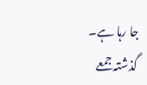جا رہا ہے۔
گذشتہ جمعے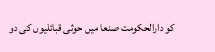کو دارالحکومت صنعا میں حوثی قبائلیوں کی دو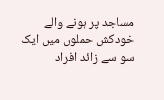مساجد پر ہونے والے خودکش حملوں میں ایک سو سے زائد افراد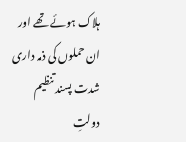ہلاک ہوئے تھے اور ان حملوں کی ذمہ داری شدت پسند تنظیم دولتِ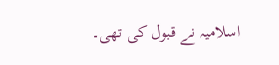اسلامیہ نے قبول کی تھی۔